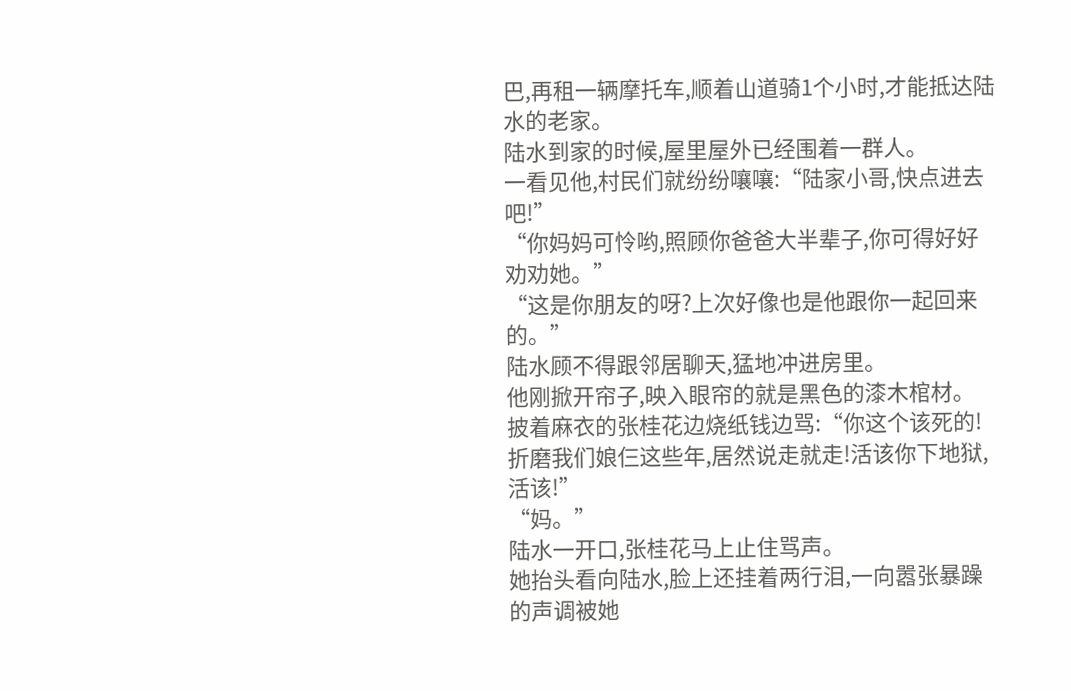巴,再租一辆摩托车,顺着山道骑1个小时,才能抵达陆水的老家。
陆水到家的时候,屋里屋外已经围着一群人。
一看见他,村民们就纷纷嚷嚷:“陆家小哥,快点进去吧!”
“你妈妈可怜哟,照顾你爸爸大半辈子,你可得好好劝劝她。”
“这是你朋友的呀?上次好像也是他跟你一起回来的。”
陆水顾不得跟邻居聊天,猛地冲进房里。
他刚掀开帘子,映入眼帘的就是黑色的漆木棺材。
披着麻衣的张桂花边烧纸钱边骂:“你这个该死的!折磨我们娘仨这些年,居然说走就走!活该你下地狱,活该!”
“妈。”
陆水一开口,张桂花马上止住骂声。
她抬头看向陆水,脸上还挂着两行泪,一向嚣张暴躁的声调被她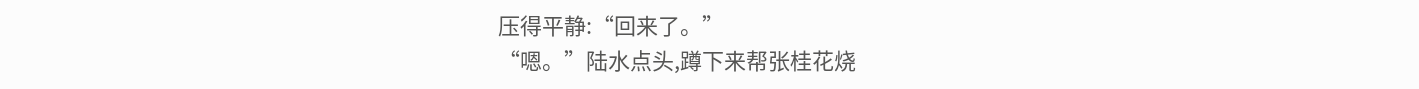压得平静:“回来了。”
“嗯。”陆水点头,蹲下来帮张桂花烧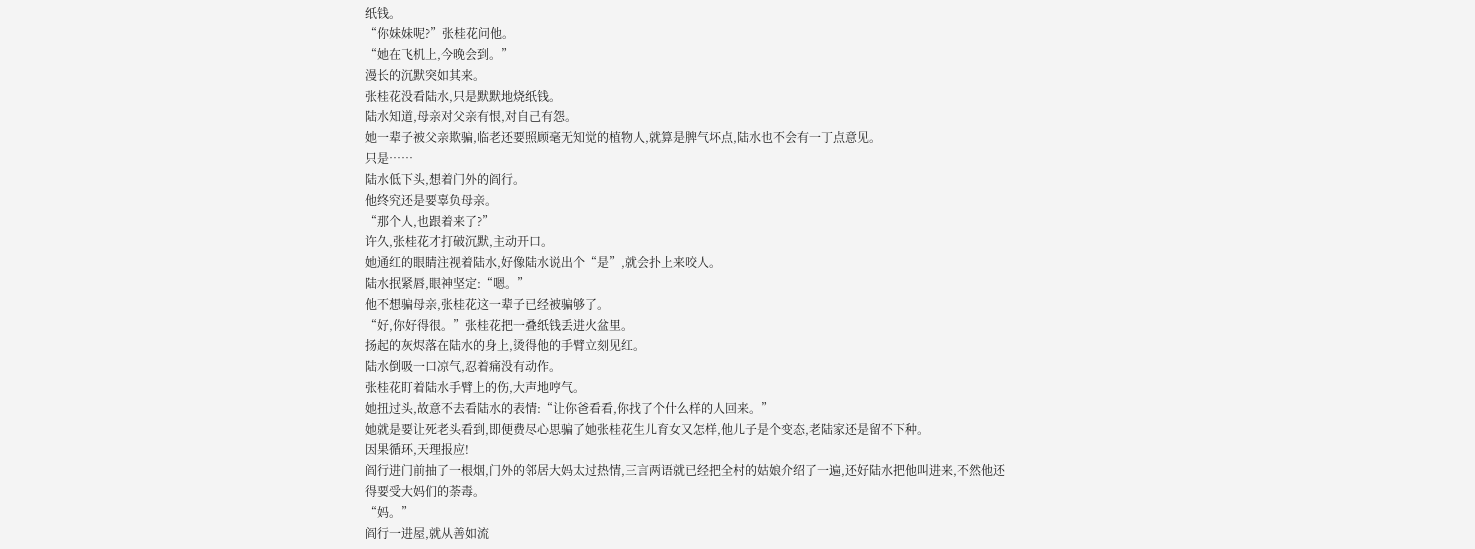纸钱。
“你妹妹呢?”张桂花问他。
“她在飞机上,今晚会到。”
漫长的沉默突如其来。
张桂花没看陆水,只是默默地烧纸钱。
陆水知道,母亲对父亲有恨,对自己有怨。
她一辈子被父亲欺骗,临老还要照顾毫无知觉的植物人,就算是脾气坏点,陆水也不会有一丁点意见。
只是……
陆水低下头,想着门外的阎行。
他终究还是要辜负母亲。
“那个人,也跟着来了?”
许久,张桂花才打破沉默,主动开口。
她通红的眼睛注视着陆水,好像陆水说出个“是”,就会扑上来咬人。
陆水抿紧唇,眼神坚定:“嗯。”
他不想骗母亲,张桂花这一辈子已经被骗够了。
“好,你好得很。”张桂花把一叠纸钱丢进火盆里。
扬起的灰烬落在陆水的身上,烫得他的手臂立刻见红。
陆水倒吸一口凉气,忍着痛没有动作。
张桂花盯着陆水手臂上的伤,大声地哼气。
她扭过头,故意不去看陆水的表情:“让你爸看看,你找了个什么样的人回来。”
她就是要让死老头看到,即便费尽心思骗了她张桂花生儿育女又怎样,他儿子是个变态,老陆家还是留不下种。
因果循环,天理报应!
阎行进门前抽了一根烟,门外的邻居大妈太过热情,三言两语就已经把全村的姑娘介绍了一遍,还好陆水把他叫进来,不然他还得要受大妈们的荼毒。
“妈。”
阎行一进屋,就从善如流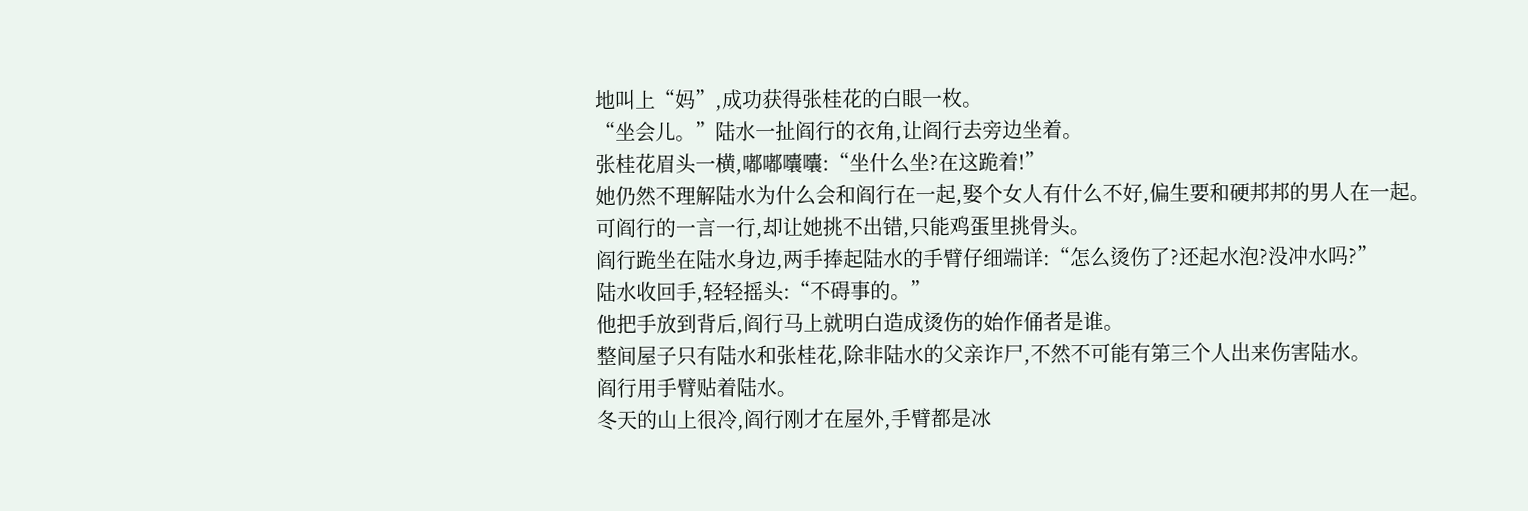地叫上“妈”,成功获得张桂花的白眼一枚。
“坐会儿。”陆水一扯阎行的衣角,让阎行去旁边坐着。
张桂花眉头一横,嘟嘟囔囔:“坐什么坐?在这跪着!”
她仍然不理解陆水为什么会和阎行在一起,娶个女人有什么不好,偏生要和硬邦邦的男人在一起。
可阎行的一言一行,却让她挑不出错,只能鸡蛋里挑骨头。
阎行跪坐在陆水身边,两手捧起陆水的手臂仔细端详:“怎么烫伤了?还起水泡?没冲水吗?”
陆水收回手,轻轻摇头:“不碍事的。”
他把手放到背后,阎行马上就明白造成烫伤的始作俑者是谁。
整间屋子只有陆水和张桂花,除非陆水的父亲诈尸,不然不可能有第三个人出来伤害陆水。
阎行用手臂贴着陆水。
冬天的山上很冷,阎行刚才在屋外,手臂都是冰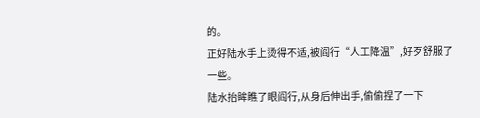的。
正好陆水手上烫得不适,被阎行“人工降温”,好歹舒服了一些。
陆水抬眸瞧了眼阎行,从身后伸出手,偷偷捏了一下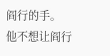阎行的手。
他不想让阎行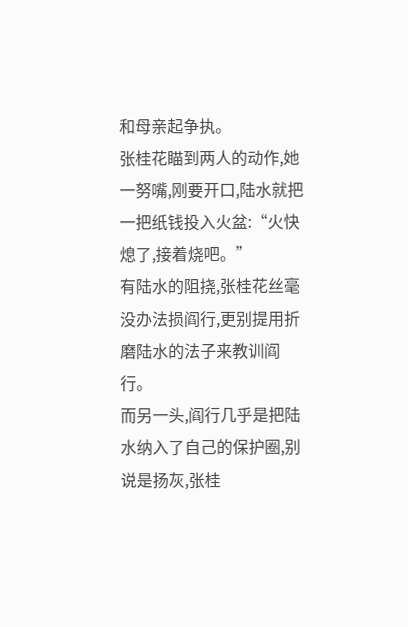和母亲起争执。
张桂花瞄到两人的动作,她一努嘴,刚要开口,陆水就把一把纸钱投入火盆:“火快熄了,接着烧吧。”
有陆水的阻挠,张桂花丝毫没办法损阎行,更别提用折磨陆水的法子来教训阎行。
而另一头,阎行几乎是把陆水纳入了自己的保护圈,别说是扬灰,张桂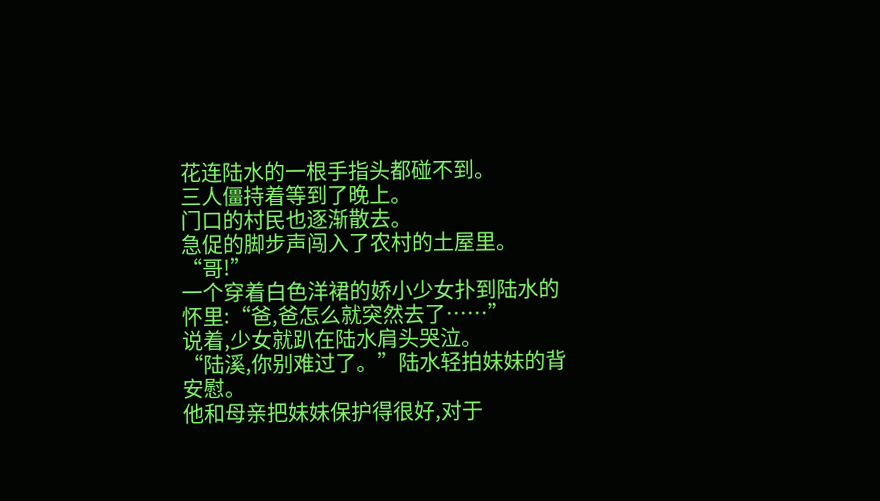花连陆水的一根手指头都碰不到。
三人僵持着等到了晚上。
门口的村民也逐渐散去。
急促的脚步声闯入了农村的土屋里。
“哥!”
一个穿着白色洋裙的娇小少女扑到陆水的怀里:“爸,爸怎么就突然去了……”
说着,少女就趴在陆水肩头哭泣。
“陆溪,你别难过了。”陆水轻拍妹妹的背安慰。
他和母亲把妹妹保护得很好,对于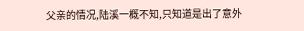父亲的情况,陆溪一概不知,只知道是出了意外